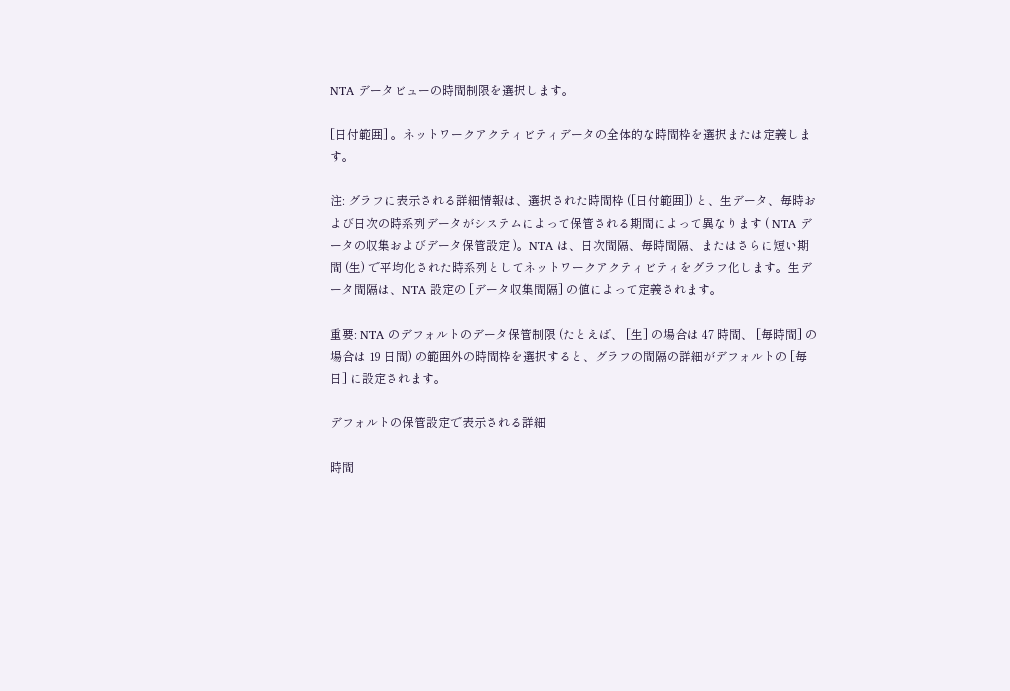NTA データビューの時間制限を選択します。

[日付範囲] 。ネットワークアクティビティデータの全体的な時間枠を選択または定義します。

注: グラフに表示される詳細情報は、選択された時間枠 ([日付範囲]) と、生データ、毎時および日次の時系列データがシステムによって保管される期間によって異なります ( NTA データの収集およびデータ保管設定 )。NTA は、日次間隔、毎時間隔、またはさらに短い期間 (生) で平均化された時系列としてネットワークアクティビティをグラフ化します。生データ間隔は、NTA 設定の [データ収集間隔] の値によって定義されます。

重要: NTA のデフォルトのデータ保管制限 (たとえば、 [生] の場合は 47 時間、 [毎時間] の場合は 19 日間) の範囲外の時間枠を選択すると、グラフの間隔の詳細がデフォルトの [毎日] に設定されます。

デフォルトの保管設定で表示される詳細

時間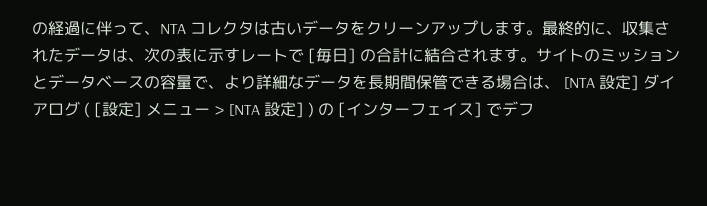の経過に伴って、NTA コレクタは古いデータをクリーンアップします。最終的に、収集されたデータは、次の表に示すレートで [毎日] の合計に結合されます。サイトのミッションとデータベースの容量で、より詳細なデータを長期間保管できる場合は、 [NTA 設定] ダイアログ ( [設定] メニュー > [NTA 設定] ) の [インターフェイス] でデフ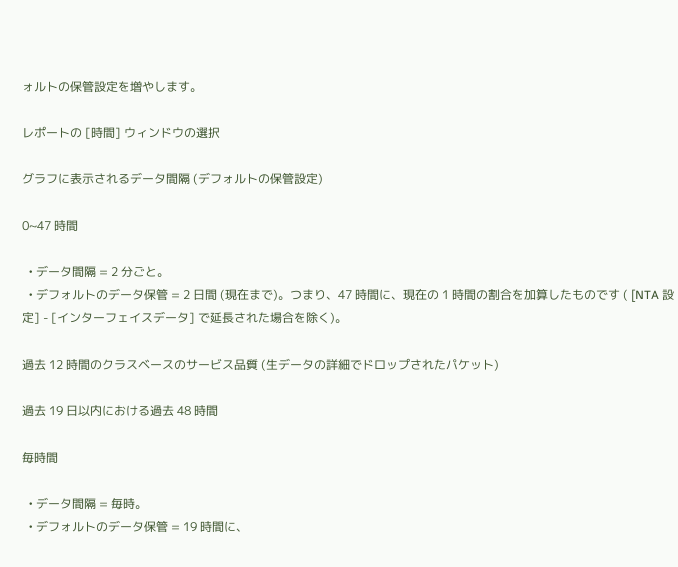ォルトの保管設定を増やします。

レポートの [時間] ウィンドウの選択

グラフに表示されるデータ間隔 (デフォルトの保管設定)

0~47 時間

  • データ間隔 = 2 分ごと。
  • デフォルトのデータ保管 = 2 日間 (現在まで)。つまり、47 時間に、現在の 1 時間の割合を加算したものです ( [NTA 設定] - [インターフェイスデータ] で延長された場合を除く)。

過去 12 時間のクラスベースのサービス品質 (生データの詳細でドロップされたパケット)

過去 19 日以内における過去 48 時間

毎時間

  • データ間隔 = 毎時。
  • デフォルトのデータ保管 = 19 時間に、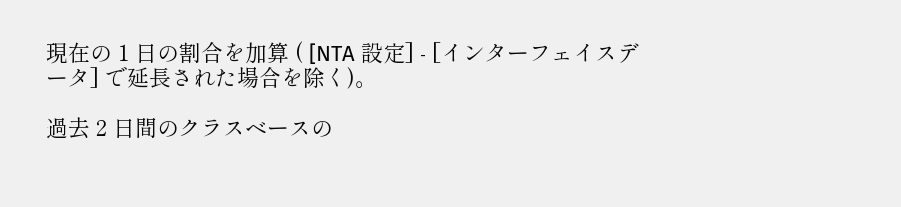現在の 1 日の割合を加算 ( [NTA 設定] - [インターフェイスデータ] で延長された場合を除く)。

過去 2 日間のクラスベースの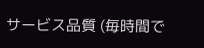サービス品質 (毎時間で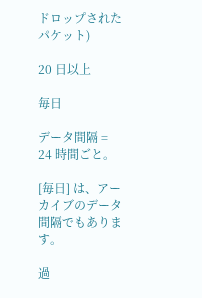ドロップされたパケット)

20 日以上

毎日

データ間隔 = 24 時間ごと。

[毎日] は、アーカイブのデータ間隔でもあります。

過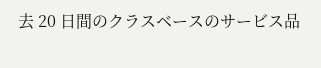去 20 日間のクラスベースのサービス品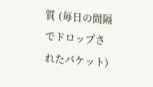質 (毎日の間隔でドロップされたパケット)